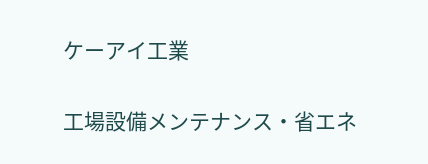ケーアイ工業

工場設備メンテナンス・省エネ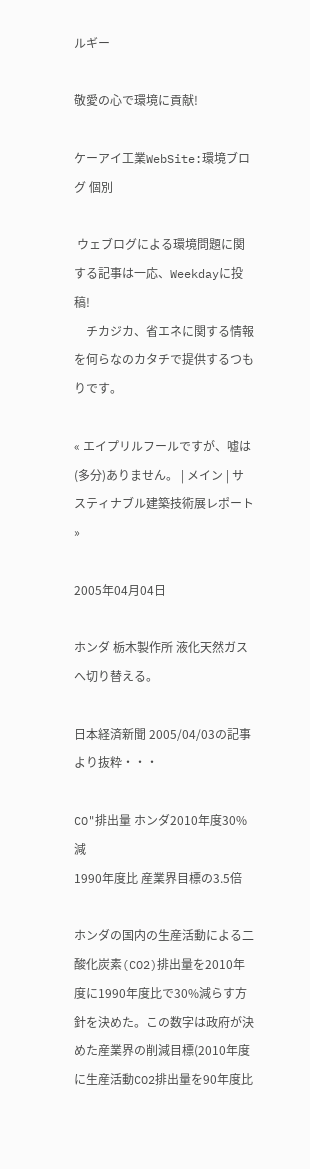ルギー

敬愛の心で環境に貢献!

ケーアイ工業WebSite:環境ブログ 個別

 ウェブログによる環境問題に関する記事は一応、Weekdayに投稿!
    チカジカ、省エネに関する情報を何らなのカタチで提供するつもりです。

« エイプリルフールですが、嘘は(多分)ありません。 | メイン | サスティナブル建築技術展レポート »

2005年04月04日

ホンダ 栃木製作所 液化天然ガスへ切り替える。

日本経済新聞 2005/04/03の記事より抜粋・・・

CO"排出量 ホンダ2010年度30%減
1990年度比 産業界目標の3.5倍

ホンダの国内の生産活動による二酸化炭素(CO2)排出量を2010年度に1990年度比で30%減らす方針を決めた。この数字は政府が決めた産業界の削減目標(2010年度に生産活動CO2排出量を90年度比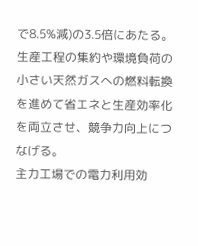で8.5%減)の3.5倍にあたる。
生産工程の集約や環境負荷の小さい天然ガスへの燃料転換を進めて省エネと生産効率化を両立させ、競争力向上につなげる。
主力工場での電力利用効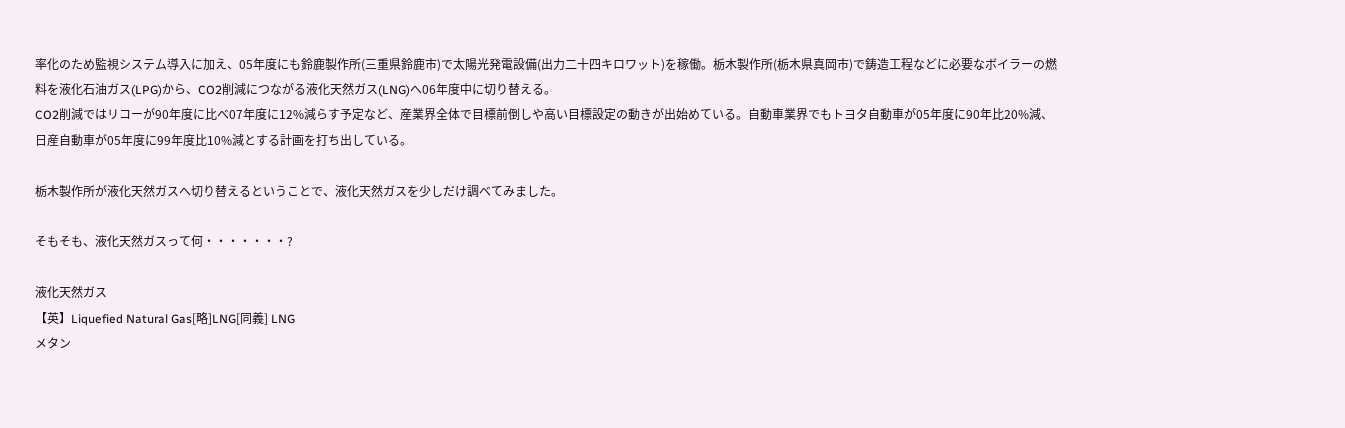率化のため監視システム導入に加え、05年度にも鈴鹿製作所(三重県鈴鹿市)で太陽光発電設備(出力二十四キロワット)を稼働。栃木製作所(栃木県真岡市)で鋳造工程などに必要なボイラーの燃料を液化石油ガス(LPG)から、CO2削減につながる液化天然ガス(LNG)へ06年度中に切り替える。
CO2削減ではリコーが90年度に比べ07年度に12%減らす予定など、産業界全体で目標前倒しや高い目標設定の動きが出始めている。自動車業界でもトヨタ自動車が05年度に90年比20%減、日産自動車が05年度に99年度比10%減とする計画を打ち出している。

栃木製作所が液化天然ガスへ切り替えるということで、液化天然ガスを少しだけ調べてみました。

そもそも、液化天然ガスって何・・・・・・・?

液化天然ガス
【英】Liquefied Natural Gas[略]LNG[同義] LNG
メタン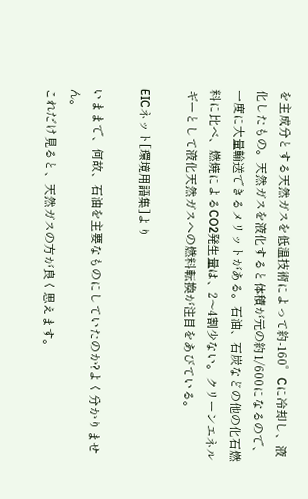を主成分とする天然ガスを低温技術によって約-160゜Cに冷却し、液化したもの。天然ガスを液化すると体積が元の約1/600になるので、一度に大量輸送できるメリットがある。石油、石炭などの他の化石燃料に比べ、燃焼によるCO2発生量は、2〜4割少ない。クリーンエネルギーとして液化天然ガスへの燃料転換が注目をあびている。

EICネット[環境用語集]より

いままで、何故、石油を主要なものにしていたのか?よく分かりません。
これだけ見ると、天然ガスの方が良く思えます。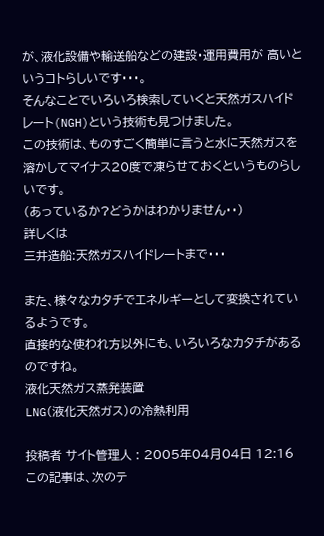が、液化設備や輸送船などの建設・運用費用が 高いというコトらしいです・・・。
そんなことでいろいろ検索していくと天然ガスハイドレート(NGH)という技術も見つけました。
この技術は、ものすごく簡単に言うと水に天然ガスを溶かしてマイナス20度で凍らせておくというものらしいです。
(あっているか?どうかはわかりません・・)
詳しくは
三井造船:天然ガスハイドレートまで・・・

また、様々なカタチでエネルギーとして変換されているようです。
直接的な使われ方以外にも、いろいろなカタチがあるのですね。
液化天然ガス蒸発装置
LNG(液化天然ガス)の冷熱利用

投稿者 サイト管理人 : 2005年04月04日 12:16
この記事は、次のテ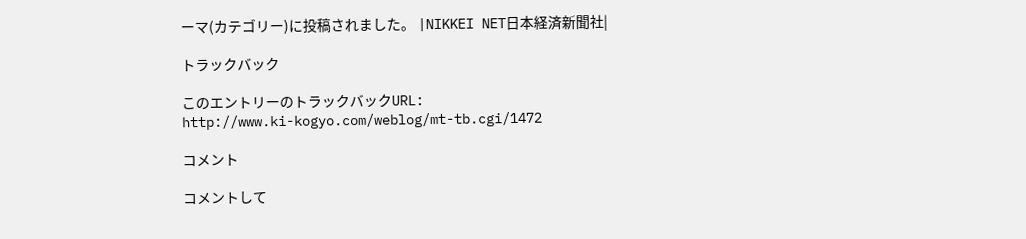ーマ(カテゴリー)に投稿されました。 |NIKKEI NET日本経済新聞社|

トラックバック

このエントリーのトラックバックURL:
http://www.ki-kogyo.com/weblog/mt-tb.cgi/1472

コメント

コメントして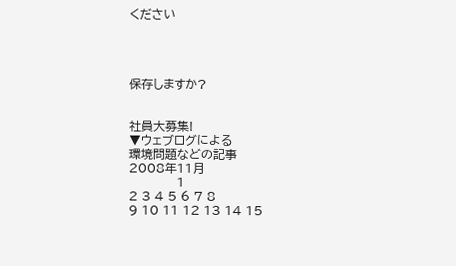ください




保存しますか?


社員大募集!
▼ウェブログによる
環境問題などの記事
2008年11月
            1
2 3 4 5 6 7 8
9 10 11 12 13 14 15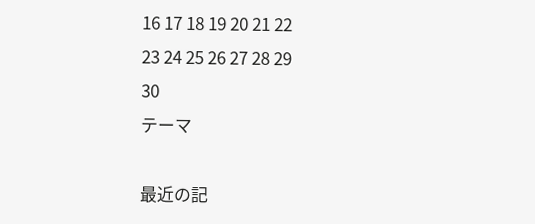16 17 18 19 20 21 22
23 24 25 26 27 28 29
30
テーマ

最近の記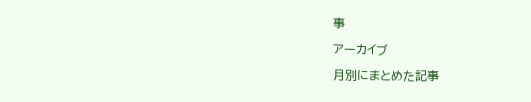事

アーカイブ

月別にまとめた記事